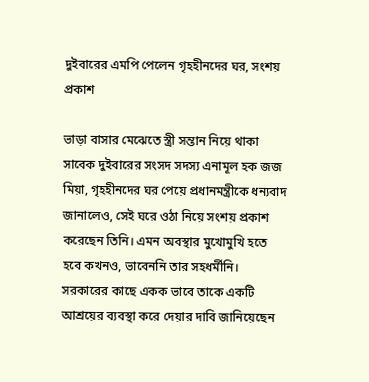দুইবারের এমপি পেলেন গৃহহীনদের ঘর, সংশয় প্রকাশ

ভাড়া বাসার মেঝেতে স্ত্রী সন্তান নিয়ে থাকা সাবেক দুইবারের সংসদ সদস্য এনামূল হক জজ মিয়া, গৃহহীনদের ঘর পেয়ে প্রধানমন্ত্রীকে ধন্যবাদ জানালেও, সেই ঘরে ওঠা নিয়ে সংশয় প্রকাশ করেছেন তিনি। এমন অবস্থার মুখোমুখি হতে হবে কখনও, ভাবেননি তার সহধর্মীনি। সরকারের কাছে একক ভাবে তাকে একটি আশ্রয়ের ব্যবস্থা করে দেয়ার দাবি জানিয়েছেন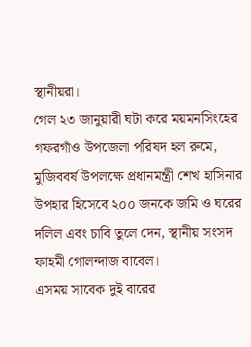স্থানীয়রা।
গেল ২৩ জানুয়ারী ঘটা করে ময়মনসিংহের গফরগাঁও উপজেলা পরিষদ হল রুমে, মুজিববর্ষ উপলক্ষে প্রধানমন্ত্রী শেখ হাসিনার উপহার হিসেবে ২০০ জনকে জমি ও ঘরের দলিল এবং চাবি তুলে দেন, স্থানীয় সংসদ ফাহমী গোলন্দাজ বাবেল।
এসময় সাবেক দুই বারের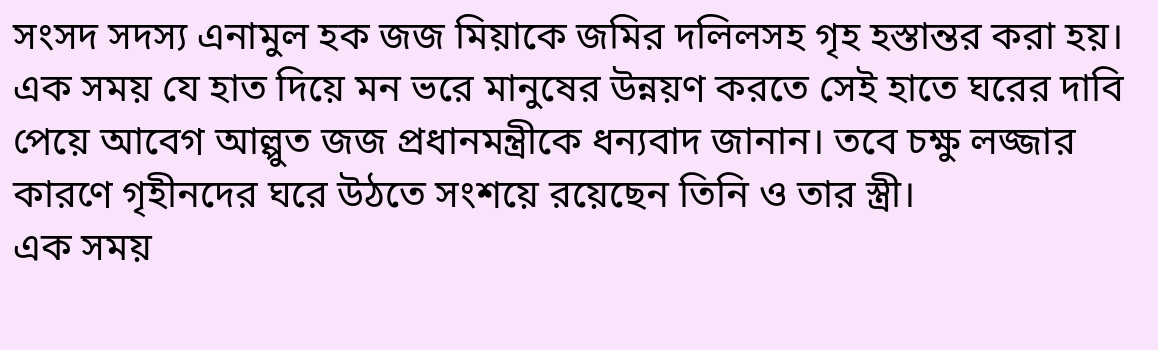সংসদ সদস্য এনামুল হক জজ মিয়াকে জমির দলিলসহ গৃহ হস্তান্তর করা হয়। এক সময় যে হাত দিয়ে মন ভরে মানুষের উন্নয়ণ করতে সেই হাতে ঘরের দাবি পেয়ে আবেগ আল্পুত জজ প্রধানমন্ত্রীকে ধন্যবাদ জানান। তবে চক্ষু লজ্জার কারণে গৃহীনদের ঘরে উঠতে সংশয়ে রয়েছেন তিনি ও তার স্ত্রী।
এক সময়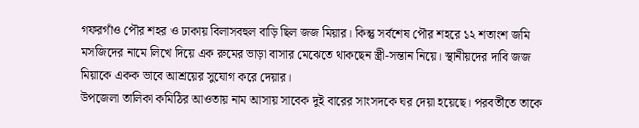গফরগাঁও পৌর শহর ও ঢাকায় বিলাসবহুল বাড়ি ছিল জজ মিয়ার। কিন্তু সর্বশেষ পৌর শহরে ১২ শতাংশ জমি মসজিদের নামে লিখে দিয়ে এক রুমের ভাড়া বাসার মেঝেতে থাকছেন স্ত্রী-সন্তান নিয়ে। স্থানীয়দের দাবি জজ মিয়াকে একক ভাবে আশ্রয়ের সুযোগ করে দেয়ার।
উপজেলা তালিকা কমিঠির আওতায় নাম আসায় সাবেক দুই বারের সাংসদকে ঘর দেয়া হয়েছে। পরবর্তীতে তাকে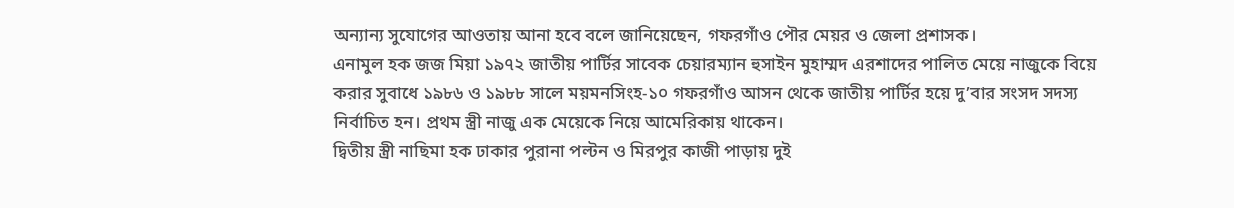অন্যান্য সুযোগের আওতায় আনা হবে বলে জানিয়েছেন, গফরগাঁও পৌর মেয়র ও জেলা প্রশাসক।
এনামুল হক জজ মিয়া ১৯৭২ জাতীয় পার্টির সাবেক চেয়ারম্যান হুসাইন মুহাম্মদ এরশাদের পালিত মেয়ে নাজুকে বিয়ে করার সুবাধে ১৯৮৬ ও ১৯৮৮ সালে ময়মনসিংহ-১০ গফরগাঁও আসন থেকে জাতীয় পার্টির হয়ে দু’বার সংসদ সদস্য নির্বাচিত হন। প্রথম স্ত্রী নাজু এক মেয়েকে নিয়ে আমেরিকায় থাকেন।
দ্বিতীয় স্ত্রী নাছিমা হক ঢাকার পুরানা পল্টন ও মিরপুর কাজী পাড়ায় দুই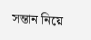সন্তান নিয়ে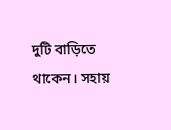দুটি বাড়িতে থাকেন। সহায়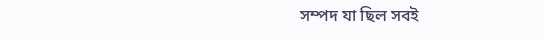সম্পদ যা ছিল সবই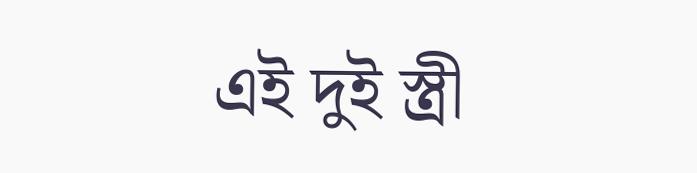এই দুই স্ত্রী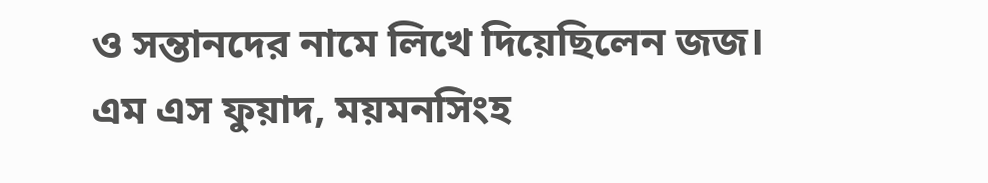ও সন্তানদের নামে লিখে দিয়েছিলেন জজ।
এম এস ফুয়াদ, ময়মনসিংহ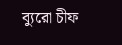ব্যুরো চীফ